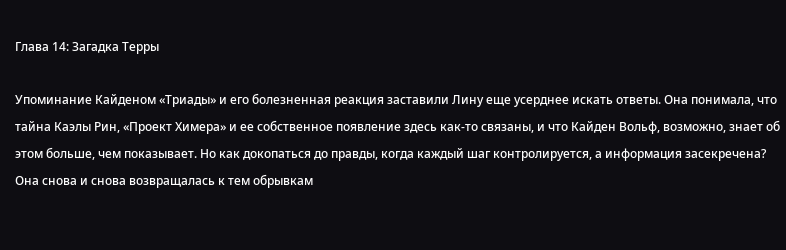Глава 14: Загадка Терры

Упоминание Кайденом «Триады» и его болезненная реакция заставили Лину еще усерднее искать ответы. Она понимала, что тайна Каэлы Рин, «Проект Химера» и ее собственное появление здесь как-то связаны, и что Кайден Вольф, возможно, знает об этом больше, чем показывает. Но как докопаться до правды, когда каждый шаг контролируется, а информация засекречена? Она снова и снова возвращалась к тем обрывкам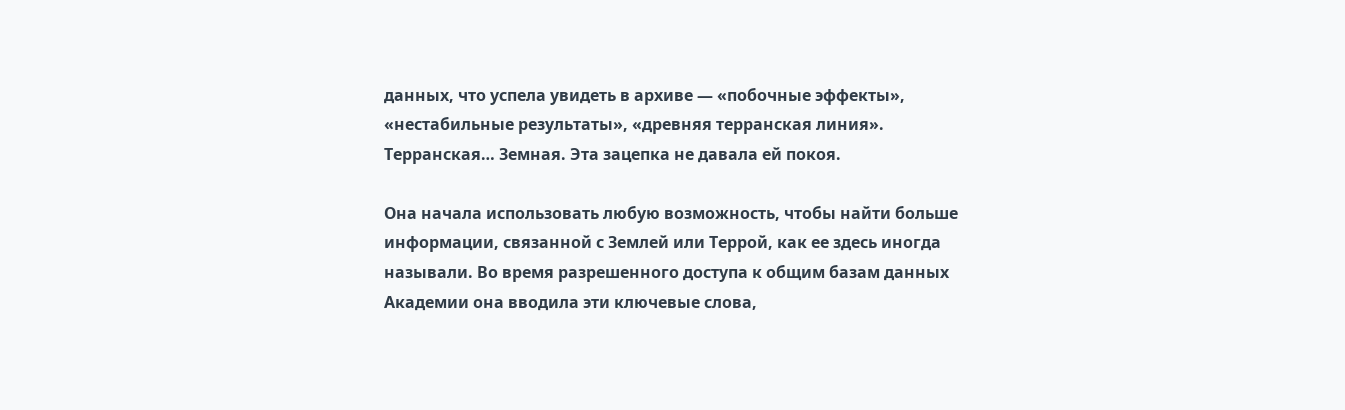данных, что успела увидеть в архиве — «побочные эффекты», «нестабильные результаты», «древняя терранская линия». Терранская… Земная. Эта зацепка не давала ей покоя.

Она начала использовать любую возможность, чтобы найти больше информации, связанной с Землей или Террой, как ее здесь иногда называли. Во время разрешенного доступа к общим базам данных Академии она вводила эти ключевые слова,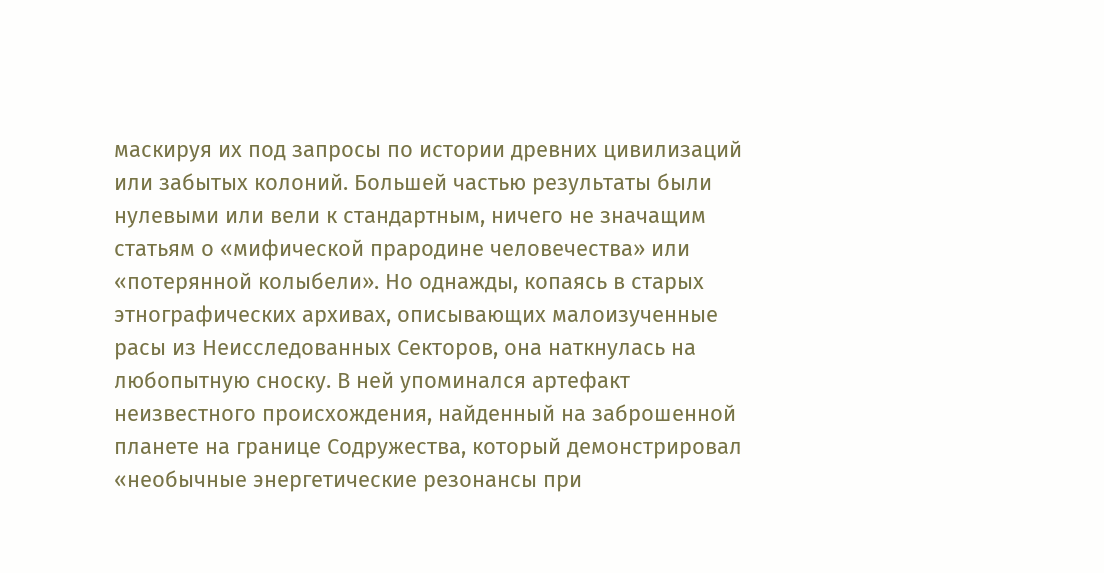маскируя их под запросы по истории древних цивилизаций или забытых колоний. Большей частью результаты были нулевыми или вели к стандартным, ничего не значащим статьям о «мифической прародине человечества» или «потерянной колыбели». Но однажды, копаясь в старых этнографических архивах, описывающих малоизученные расы из Неисследованных Секторов, она наткнулась на любопытную сноску. В ней упоминался артефакт неизвестного происхождения, найденный на заброшенной планете на границе Содружества, который демонстрировал «необычные энергетические резонансы при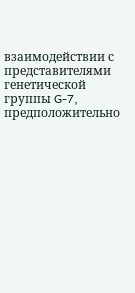взаимодействии с представителями генетической группы G-7, предположительно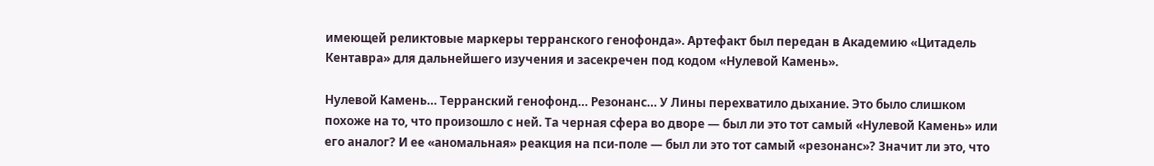имеющей реликтовые маркеры терранского генофонда». Артефакт был передан в Академию «Цитадель Кентавра» для дальнейшего изучения и засекречен под кодом «Нулевой Камень».

Нулевой Камень… Терранский генофонд… Резонанс… У Лины перехватило дыхание. Это было слишком похоже на то, что произошло с ней. Та черная сфера во дворе — был ли это тот самый «Нулевой Камень» или его аналог? И ее «аномальная» реакция на пси-поле — был ли это тот самый «резонанс»? Значит ли это, что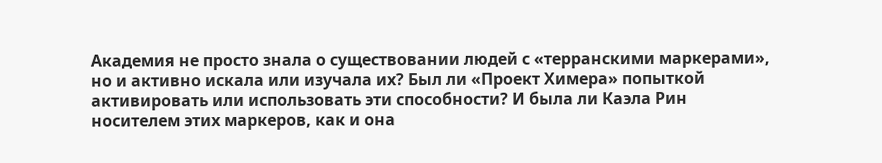Академия не просто знала о существовании людей с «терранскими маркерами», но и активно искала или изучала их? Был ли «Проект Химера» попыткой активировать или использовать эти способности? И была ли Каэла Рин носителем этих маркеров, как и она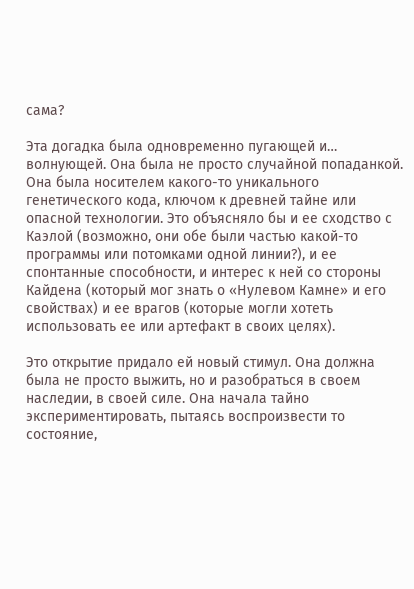сама?

Эта догадка была одновременно пугающей и… волнующей. Она была не просто случайной попаданкой. Она была носителем какого-то уникального генетического кода, ключом к древней тайне или опасной технологии. Это объясняло бы и ее сходство с Каэлой (возможно, они обе были частью какой-то программы или потомками одной линии?), и ее спонтанные способности, и интерес к ней со стороны Кайдена (который мог знать о «Нулевом Камне» и его свойствах) и ее врагов (которые могли хотеть использовать ее или артефакт в своих целях).

Это открытие придало ей новый стимул. Она должна была не просто выжить, но и разобраться в своем наследии, в своей силе. Она начала тайно экспериментировать, пытаясь воспроизвести то состояние,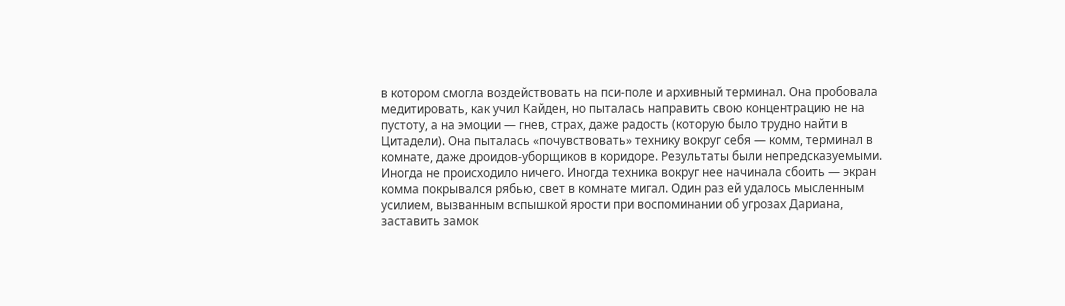в котором смогла воздействовать на пси-поле и архивный терминал. Она пробовала медитировать, как учил Кайден, но пыталась направить свою концентрацию не на пустоту, а на эмоции — гнев, страх, даже радость (которую было трудно найти в Цитадели). Она пыталась «почувствовать» технику вокруг себя — комм, терминал в комнате, даже дроидов-уборщиков в коридоре. Результаты были непредсказуемыми. Иногда не происходило ничего. Иногда техника вокруг нее начинала сбоить — экран комма покрывался рябью, свет в комнате мигал. Один раз ей удалось мысленным усилием, вызванным вспышкой ярости при воспоминании об угрозах Дариана, заставить замок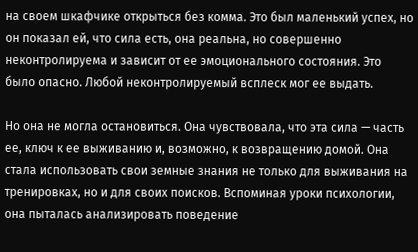на своем шкафчике открыться без комма. Это был маленький успех, но он показал ей, что сила есть, она реальна, но совершенно неконтролируема и зависит от ее эмоционального состояния. Это было опасно. Любой неконтролируемый всплеск мог ее выдать.

Но она не могла остановиться. Она чувствовала, что эта сила — часть ее, ключ к ее выживанию и, возможно, к возвращению домой. Она стала использовать свои земные знания не только для выживания на тренировках, но и для своих поисков. Вспоминая уроки психологии, она пыталась анализировать поведение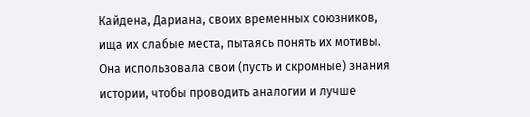Кайдена, Дариана, своих временных союзников, ища их слабые места, пытаясь понять их мотивы. Она использовала свои (пусть и скромные) знания истории, чтобы проводить аналогии и лучше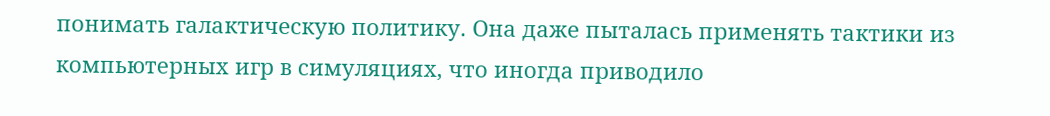понимать галактическую политику. Она даже пыталась применять тактики из компьютерных игр в симуляциях, что иногда приводило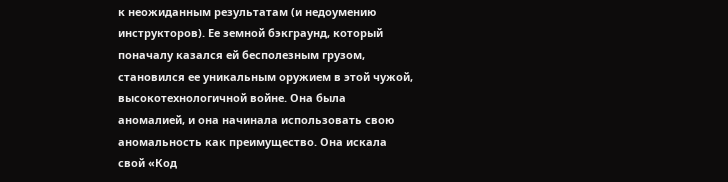к неожиданным результатам (и недоумению инструкторов). Ее земной бэкграунд, который поначалу казался ей бесполезным грузом, становился ее уникальным оружием в этой чужой, высокотехнологичной войне. Она была аномалией, и она начинала использовать свою аномальность как преимущество. Она искала свой «Код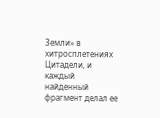Земли» в хитросплетениях Цитадели, и каждый найденный фрагмент делал ее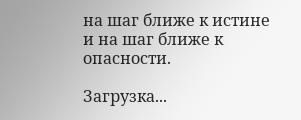на шаг ближе к истине и на шаг ближе к опасности.

Загрузка...